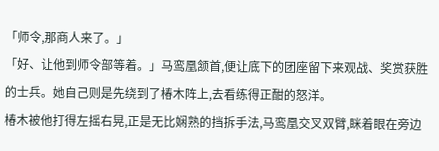「师令,那商人来了。」
「好、让他到师令部等着。」马鸾凰颔首,便让底下的团座留下来观战、奖赏获胜的士兵。她自己则是先绕到了椿木阵上,去看练得正酣的怒洋。
椿木被他打得左摇右晃,正是无比娴熟的挡拆手法,马鸾凰交叉双臂,眯着眼在旁边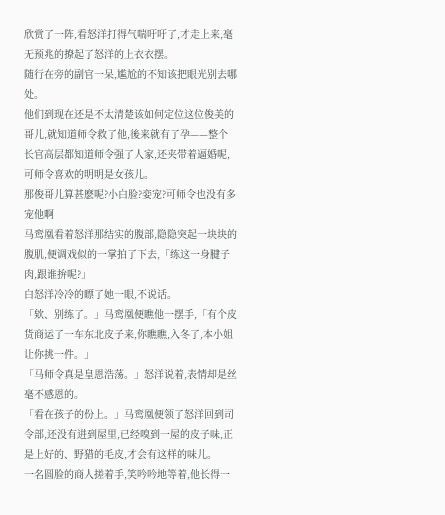欣赏了一阵,看怒洋打得气喘吁吁了,才走上来,毫无预兆的撩起了怒洋的上衣衣摆。
随行在旁的副官一呆,尴尬的不知该把眼光别去哪处。
他们到现在还是不太清楚该如何定位这位俊美的哥儿,就知道师令救了他,後来就有了孕——整个长官高层都知道师令强了人家,还夹带着逼婚呢,可师令喜欢的明明是女孩儿。
那俊哥儿算甚麽呢?小白脸?娈宠?可师令也没有多宠他啊
马鸾凰看着怒洋那结实的腹部,隐隐突起一块块的腹肌,便调戏似的一掌拍了下去,「练这一身腱子肉,跟谁拚呢?」
白怒洋冷冷的瞟了她一眼,不说话。
「欸、别练了。」马鸾凰便瞧他一摆手,「有个皮货商运了一车东北皮子来,你瞧瞧,入冬了,本小姐让你挑一件。」
「马师令真是皇恩浩荡。」怒洋说着,表情却是丝毫不感恩的。
「看在孩子的份上。」马鸾凰便领了怒洋回到司令部,还没有进到屋里,已经嗅到一屋的皮子味,正是上好的、野猎的毛皮,才会有这样的味儿。
一名圆脸的商人搓着手,笑吟吟地等着,他长得一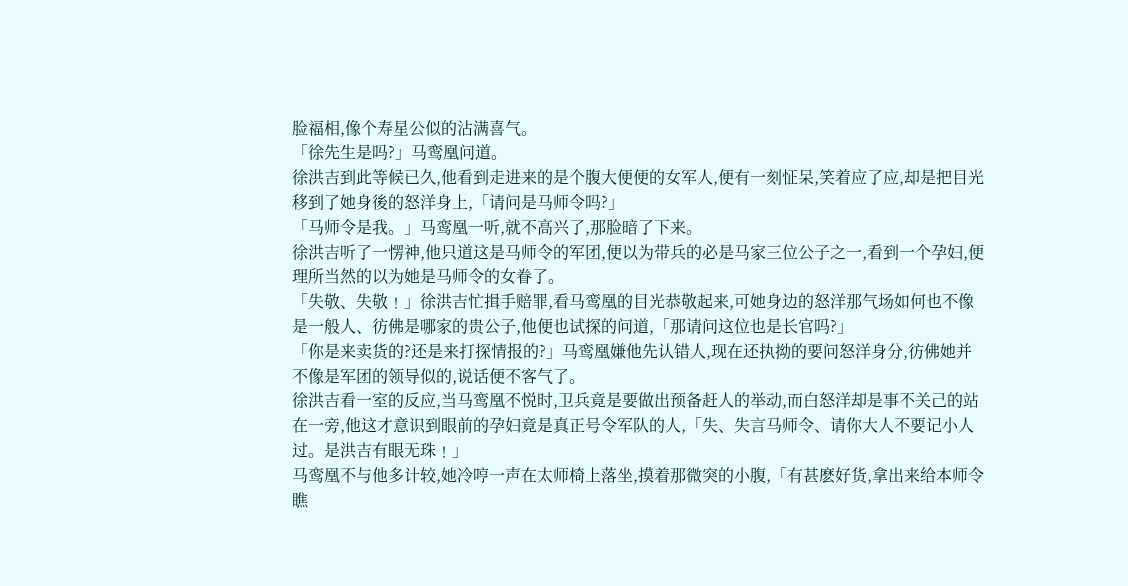脸福相,像个寿星公似的沾满喜气。
「徐先生是吗?」马鸾凰问道。
徐洪吉到此等候已久,他看到走进来的是个腹大便便的女军人,便有一刻怔呆,笑着应了应,却是把目光移到了她身後的怒洋身上,「请问是马师令吗?」
「马师令是我。」马鸾凰一听,就不高兴了,那脸暗了下来。
徐洪吉听了一愣神,他只道这是马师令的军团,便以为带兵的必是马家三位公子之一,看到一个孕妇,便理所当然的以为她是马师令的女眷了。
「失敬、失敬﹗」徐洪吉忙揖手赔罪,看马鸾凰的目光恭敬起来,可她身边的怒洋那气场如何也不像是一般人、彷佛是哪家的贵公子,他便也试探的问道,「那请问这位也是长官吗?」
「你是来卖货的?还是来打探情报的?」马鸾凰嫌他先认错人,现在还执拗的要问怒洋身分,彷佛她并不像是军团的领导似的,说话便不客气了。
徐洪吉看一室的反应,当马鸾凰不悦时,卫兵竟是要做出预备赶人的举动,而白怒洋却是事不关己的站在一旁,他这才意识到眼前的孕妇竟是真正号令军队的人,「失、失言马师令、请你大人不要记小人过。是洪吉有眼无珠﹗」
马鸾凰不与他多计较,她冷哼一声在太师椅上落坐,摸着那微突的小腹,「有甚麽好货,拿出来给本师令瞧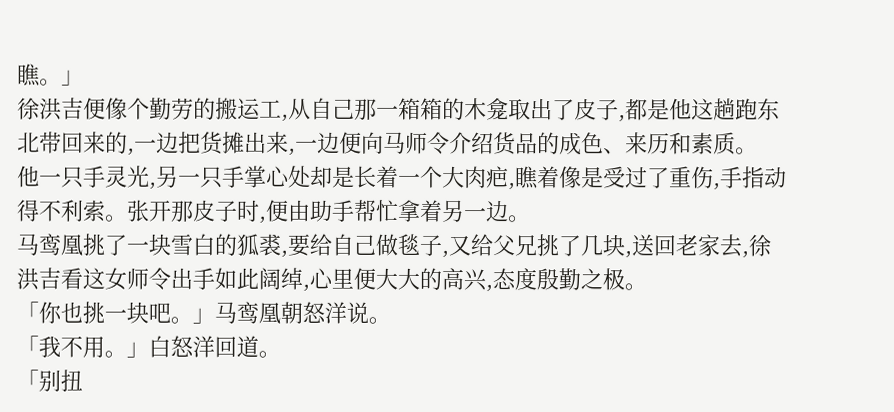瞧。」
徐洪吉便像个勤劳的搬运工,从自己那一箱箱的木龛取出了皮子,都是他这趟跑东北带回来的,一边把货摊出来,一边便向马师令介绍货品的成色、来历和素质。
他一只手灵光,另一只手掌心处却是长着一个大肉疤,瞧着像是受过了重伤,手指动得不利索。张开那皮子时,便由助手帮忙拿着另一边。
马鸾凰挑了一块雪白的狐裘,要给自己做毯子,又给父兄挑了几块,送回老家去,徐洪吉看这女师令出手如此阔绰,心里便大大的高兴,态度殷勤之极。
「你也挑一块吧。」马鸾凰朝怒洋说。
「我不用。」白怒洋回道。
「别扭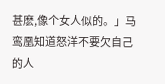甚麽,像个女人似的。」马鸾凰知道怒洋不要欠自己的人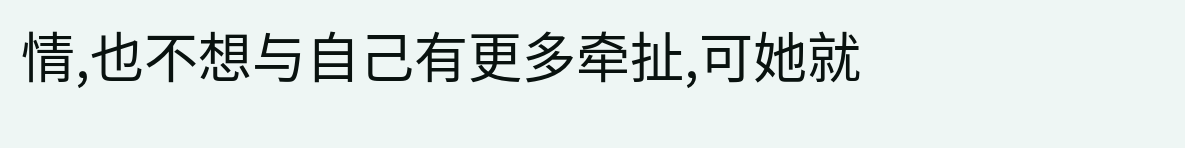情,也不想与自己有更多牵扯,可她就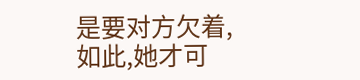是要对方欠着,如此,她才可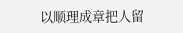以顺理成章把人留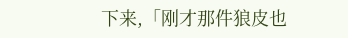下来,「刚才那件狼皮也